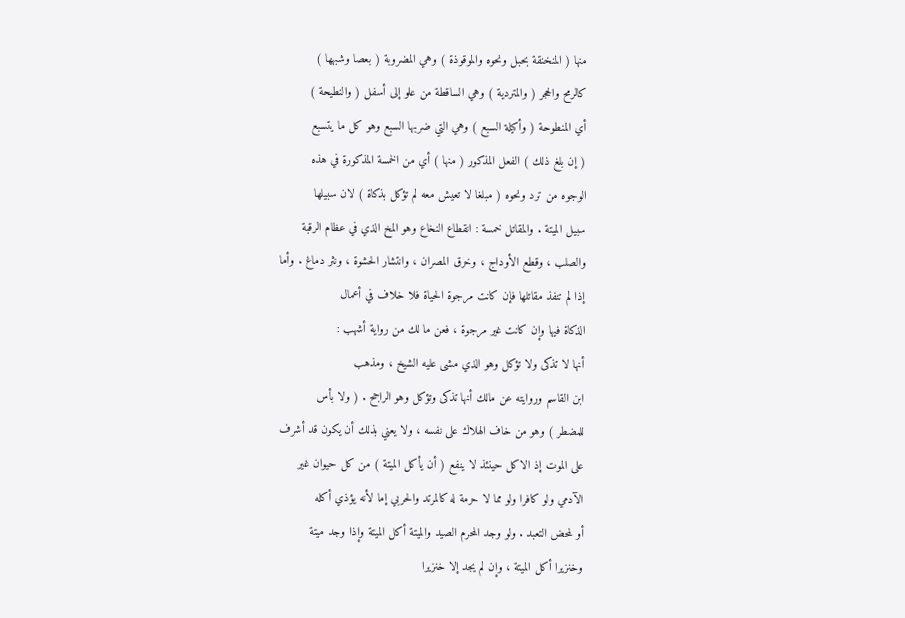منها ( المنخنقة بحبل ونحوه والموقوذة ) وهي المضروبة ( بعصا وشبهها )
كالرمح والحجر ( والمتردية ) وهي الساقطة من علو إلى أسفل ( والنطيحة )
أي المنطوحة ( وأكيلة السبع ) وهي التي ضربها السبع وهو كل ما يتسبع
( إن بلغ ذلك ) الفعل المذكور ( منها ) أي من الخمسة المذكورة في هذه
الوجوه من ترد ونحوه ( مبلغا لا تعيش معه لم تؤكل بذكاة ) لان سبيلها
سبيل الميتة . والمقاتل خمسة : انقطاع النخاع وهو المخ الذي في عظام الرقبة
والصلب ، وقطع الأوداج ، وخرق المصران ، وانتشار الحشوة ، ونثر دماغ . وأما
إذا لم تنفذ مقاتلها فإن كانت مرجوة الحياة فلا خلاف في أعمال
الذكاة فيها وإن كانت غير مرجوة ، فعن ما لك من رواية أشهب :
أنها لا تذكى ولا تؤكل وهو الذي مشى عليه الشيخ ، ومذهب
ابن القاسم وروايته عن مالك أنها تذكى وتؤكل وهو الراجح . ( ولا بأس
للمضطر ) وهو من خاف الهلاك على نفسه ، ولا يعني بذلك أن يكون قد أشرف
على الموت إذ الاكل حينئذ لا ينفع ( أن يأكل الميتة ) من كل حيوان غير
الآدمي ولو كافرا ولو مما لا حرمة له كالمرتد والحربي إما لأنه يؤذي أكله
أو لمحض التعبد . ولو وجد المحرم الصيد والميتة أكل الميتة وإذا وجد ميتة
وخنزيرا أكل الميتة ، وإن لم يجد إلا خنزيرا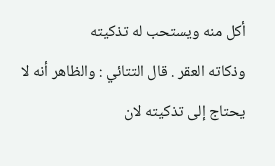أكل منه ويستحب له تذكيته
وذكاته العقر . قال التتائي : والظاهر أنه لا يحتاج إلى تذكيته لان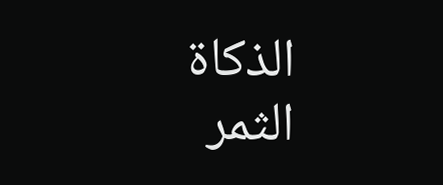الذكاة
الثمر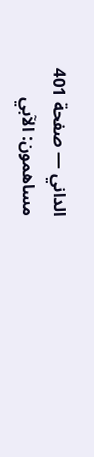الداني — صفحة 401
مساهمون: الآبي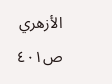الأزهري
ص٤٠١